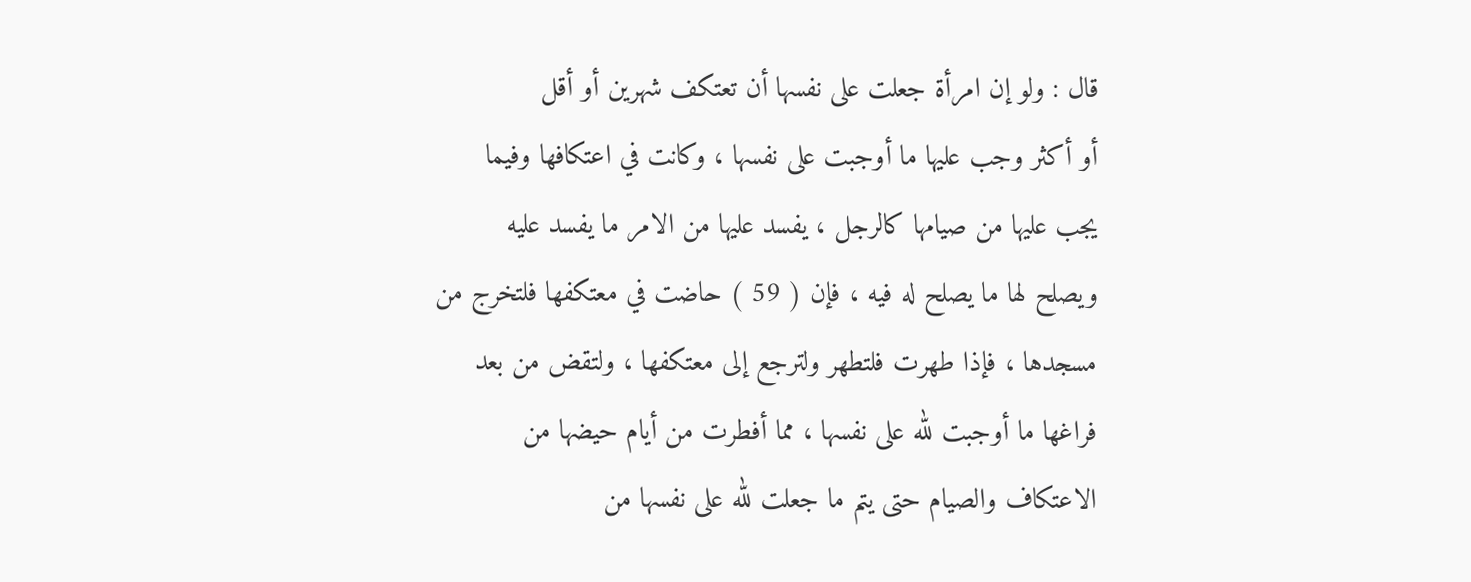قال : ولو إن امرأة جعلت على نفسها أن تعتكف شهرين أو أقل
أو أكثر وجب عليها ما أوجبت على نفسها ، وكانت في اعتكافها وفيما
يجب عليها من صيامها كالرجل ، يفسد عليها من الامر ما يفسد عليه
ويصلح لها ما يصلح له فيه ، فإن ( 59 ) حاضت في معتكفها فلتخرج من
مسجدها ، فإذا طهرت فلتطهر ولترجع إلى معتكفها ، ولتقض من بعد
فراغها ما أوجبت لله على نفسها ، مما أفطرت من أيام حيضها من
الاعتكاف والصيام حتى يتم ما جعلت لله على نفسها من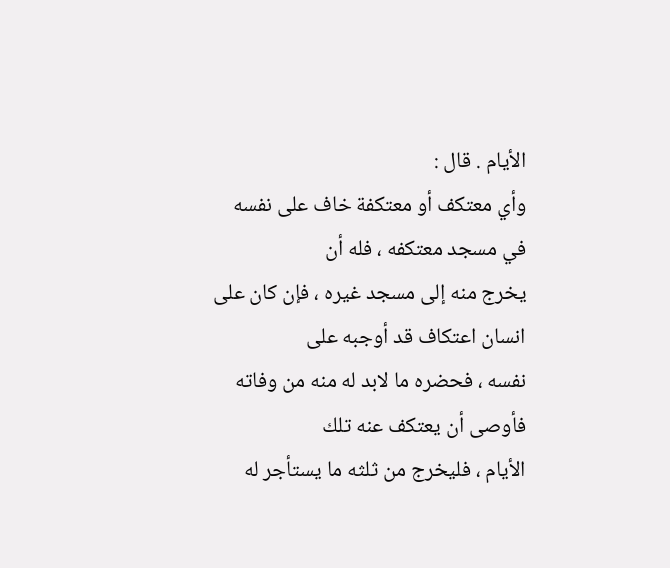الأيام . قال :
وأي معتكف أو معتكفة خاف على نفسه في مسجد معتكفه ، فله أن
يخرج منه إلى مسجد غيره ، فإن كان على انسان اعتكاف قد أوجبه على
نفسه ، فحضره ما لابد له منه من وفاته فأوصى أن يعتكف عنه تلك
الأيام ، فليخرج من ثلثه ما يستأجر له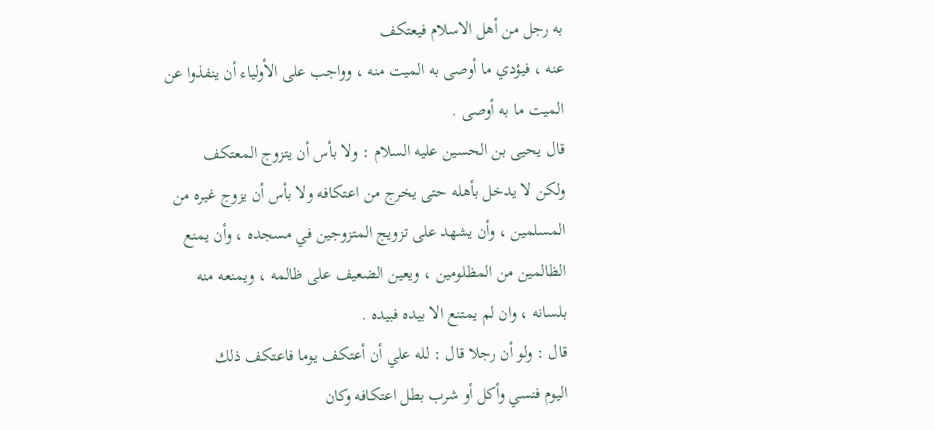به رجل من أهل الاسلام فيعتكف
عنه ، فيؤدي ما أوصى به الميت منه ، وواجب على الأولياء أن ينفذوا عن
الميت ما به أوصى .
قال يحيى بن الحسين عليه السلام : ولا بأس أن يتزوج المعتكف
ولكن لا يدخل بأهله حتى يخرج من اعتكافه ولا بأس أن يزوج غيره من
المسلمين ، وأن يشهد على تزويج المتزوجين في مسجده ، وأن يمنع
الظالمين من المظلومين ، ويعين الضعيف على ظالمه ، ويمنعه منه
بلسانه ، وان لم يمتنع الا بيده فبيده .
قال : ولو أن رجلا قال : لله علي أن أعتكف يوما فاعتكف ذلك
اليوم فنسي وأكل أو شرب بطل اعتكافه وكان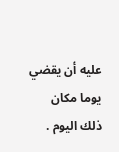عليه أن يقضي يوما مكان
ذلك اليوم .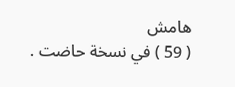هامش
( 59 ) في نسخة حاضت .